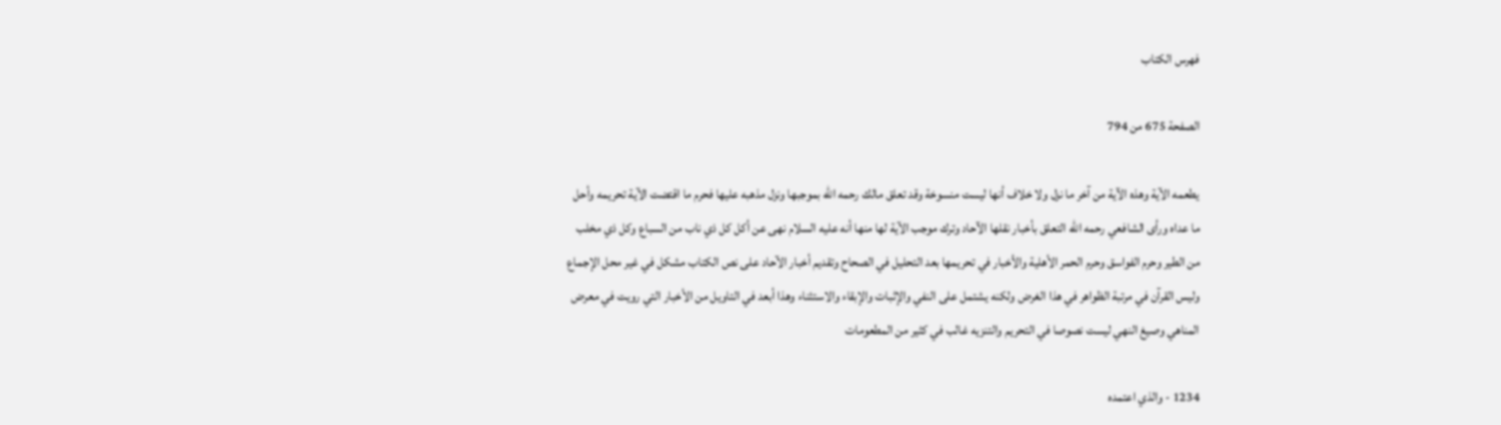فهرس الكتاب

الصفحة 675 من 794

يطعمه الآية وهذه الآية من آخر ما نزل ولا خلاف أنها ليست منسوخة وقد تعلق مالك رحمه الله بموجبها ونزل مذهبه عليها فحرم ما اقتضت الآية تحريمه وأحل ما عداه ورأى الشافعي رحمه الله التعلق بأخبار نقلها الآحاد وترك موجب الآية لها منها أنه عليه السلام نهى عن أكل كل ذي ناب من السباع وكل ذي مخلب من الطير وحرم الفواسق وحرم الحمر الأهلية والأخبار في تحريمها بعد التحليل في الصحاح وتقديم أخبار الآحاد على نص الكتاب مشكل في غير محل الإجماع وليس القرآن في مرتبة الظواهر في هذا الغرض ولكنه يشتمل على النفي والإثبات والإبقاء والاستثناء وهذا أبعد في التاويل من الأخبار التي رويت في معرض المناهي وصيغ النهي ليست نصوصا في التحريم والتنزيه غالب في كثير من المطعومات

1234 - والذي اعتمده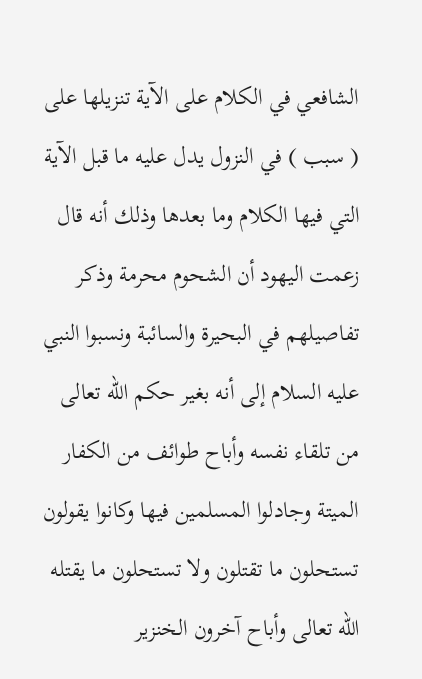الشافعي في الكلام على الآية تنزيلها على ( سبب ) في النزول يدل عليه ما قبل الآية التي فيها الكلام وما بعدها وذلك أنه قال زعمت اليهود أن الشحوم محرمة وذكر تفاصيلهم في البحيرة والسائبة ونسبوا النبي عليه السلام إلى أنه بغير حكم الله تعالى من تلقاء نفسه وأباح طوائف من الكفار الميتة وجادلوا المسلمين فيها وكانوا يقولون تستحلون ما تقتلون ولا تستحلون ما يقتله الله تعالى وأباح آخرون الخنزير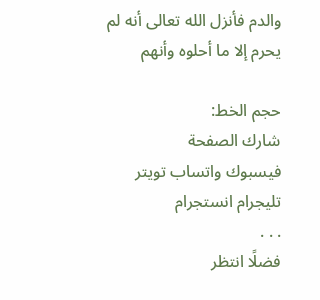والدم فأنزل الله تعالى أنه لم يحرم إلا ما أحلوه وأنهم

حجم الخط:
شارك الصفحة
فيسبوك واتساب تويتر تليجرام انستجرام
. . .
فضلًا انتظر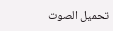تحميل الصوت